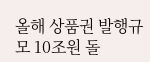올해 상품권 발행규모 10조원 돌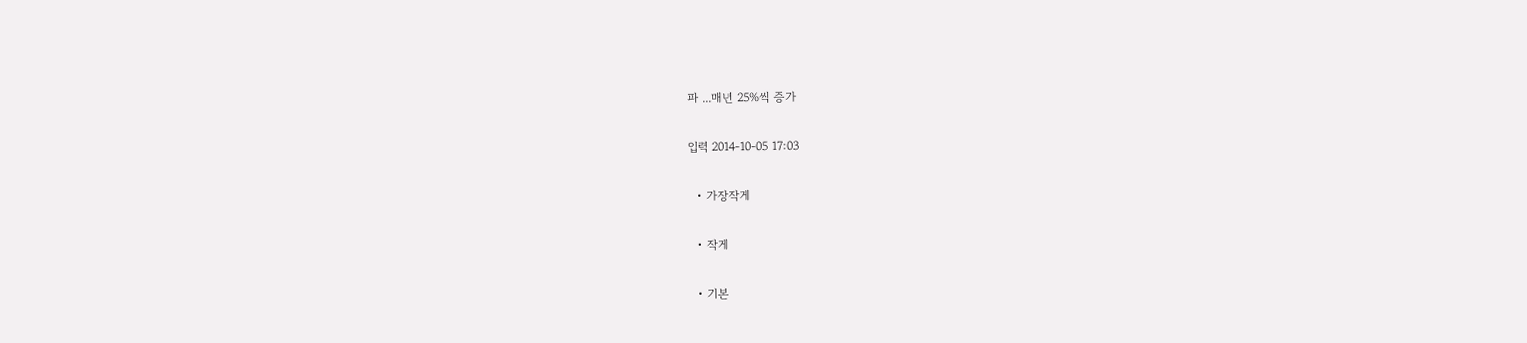파 ...매년 25%씩 증가

입력 2014-10-05 17:03

  • 가장작게

  • 작게

  • 기본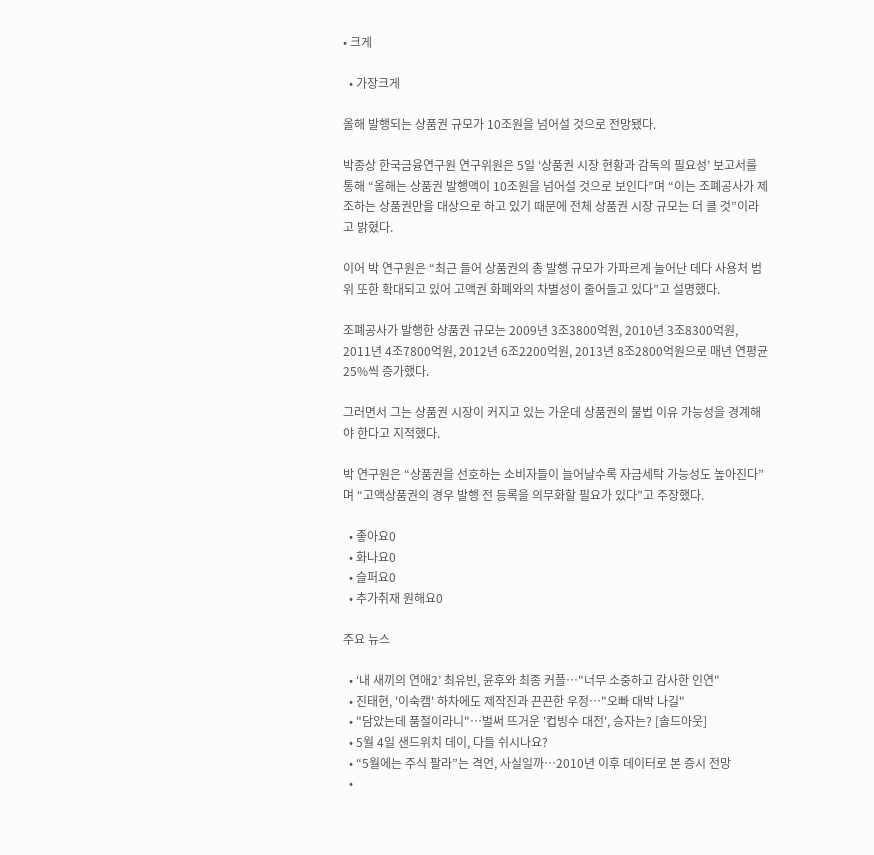• 크게

  • 가장크게

올해 발행되는 상품권 규모가 10조원을 넘어설 것으로 전망됐다.

박종상 한국금융연구원 연구위원은 5일 ‘상품권 시장 현황과 감독의 필요성’ 보고서를 통해 “올해는 상품권 발행액이 10조원을 넘어설 것으로 보인다”며 “이는 조폐공사가 제조하는 상품권만을 대상으로 하고 있기 때문에 전체 상품권 시장 규모는 더 클 것”이라고 밝혔다.

이어 박 연구원은 “최근 들어 상품권의 총 발행 규모가 가파르게 늘어난 데다 사용처 범위 또한 확대되고 있어 고액권 화폐와의 차별성이 줄어들고 있다”고 설명했다.

조폐공사가 발행한 상품권 규모는 2009년 3조3800억원, 2010년 3조8300억원, 2011년 4조7800억원, 2012년 6조2200억원, 2013년 8조2800억원으로 매년 연평균 25%씩 증가했다.

그러면서 그는 상품권 시장이 커지고 있는 가운데 상품권의 불법 이유 가능성을 경계해야 한다고 지적했다.

박 연구원은 “상품권을 선호하는 소비자들이 늘어날수록 자금세탁 가능성도 높아진다”며 “고액상품권의 경우 발행 전 등록을 의무화할 필요가 있다”고 주장했다.

  • 좋아요0
  • 화나요0
  • 슬퍼요0
  • 추가취재 원해요0

주요 뉴스

  • ‘내 새끼의 연애2’ 최유빈, 윤후와 최종 커플⋯"너무 소중하고 감사한 인연"
  • 진태현, '이숙캠' 하차에도 제작진과 끈끈한 우정⋯"오빠 대박 나길"
  • "담았는데 품절이라니"⋯벌써 뜨거운 '컵빙수 대전', 승자는? [솔드아웃]
  • 5월 4일 샌드위치 데이, 다들 쉬시나요?
  • “5월에는 주식 팔라”는 격언, 사실일까⋯2010년 이후 데이터로 본 증시 전망
  •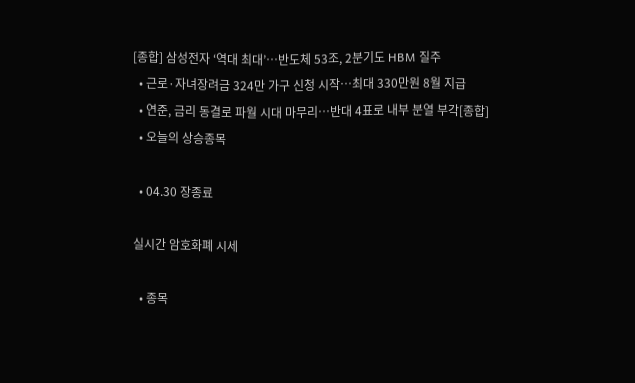[종합] 삼성전자 ‘역대 최대’…반도체 53조, 2분기도 HBM 질주
  • 근로·자녀장려금 324만 가구 신청 시작…최대 330만원 8월 지급
  • 연준, 금리 동결로 파월 시대 마무리…반대 4표로 내부 분열 부각[종합]
  • 오늘의 상승종목

  • 04.30 장종료

실시간 암호화폐 시세

  • 종목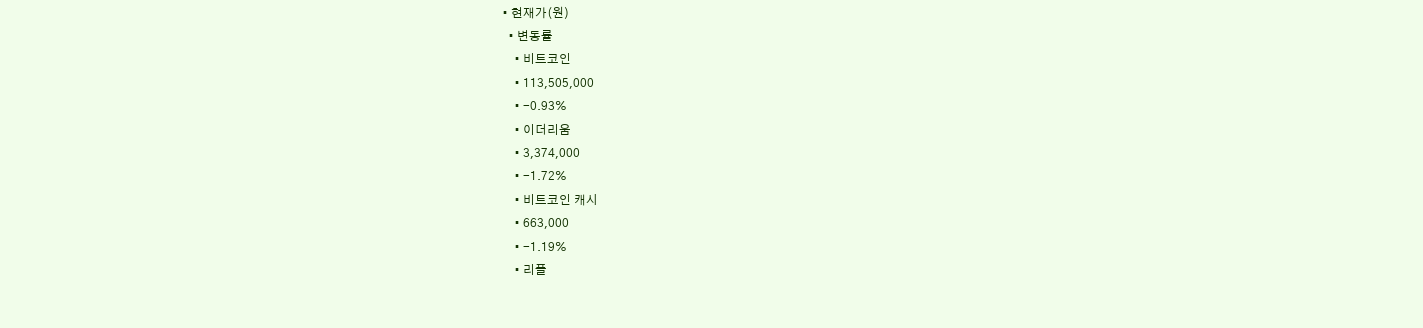• 현재가(원)
  • 변동률
    • 비트코인
    • 113,505,000
    • -0.93%
    • 이더리움
    • 3,374,000
    • -1.72%
    • 비트코인 캐시
    • 663,000
    • -1.19%
    • 리플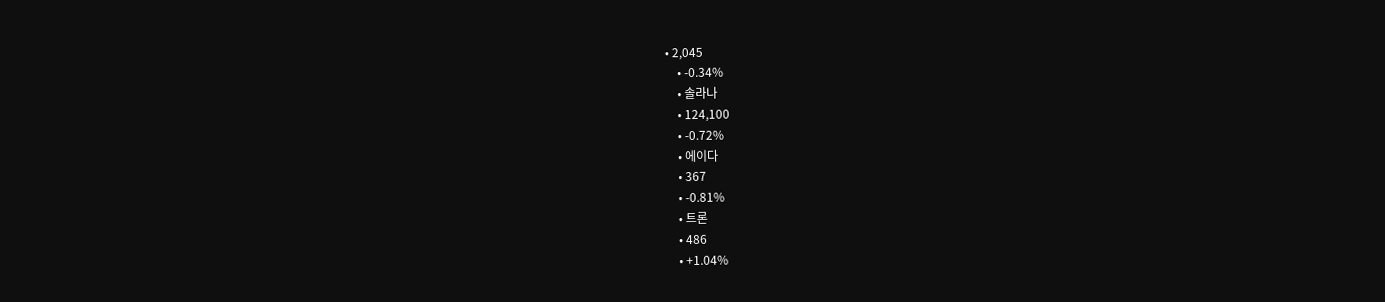• 2,045
    • -0.34%
    • 솔라나
    • 124,100
    • -0.72%
    • 에이다
    • 367
    • -0.81%
    • 트론
    • 486
    • +1.04%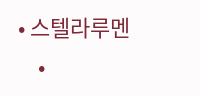• 스텔라루멘
    •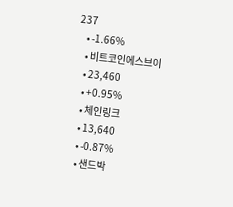237
    • -1.66%
    • 비트코인에스브이
    • 23,460
    • +0.95%
    • 체인링크
    • 13,640
    • -0.87%
    • 샌드박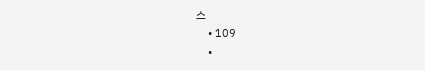스
    • 109
    •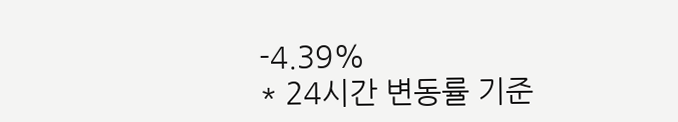-4.39%
* 24시간 변동률 기준